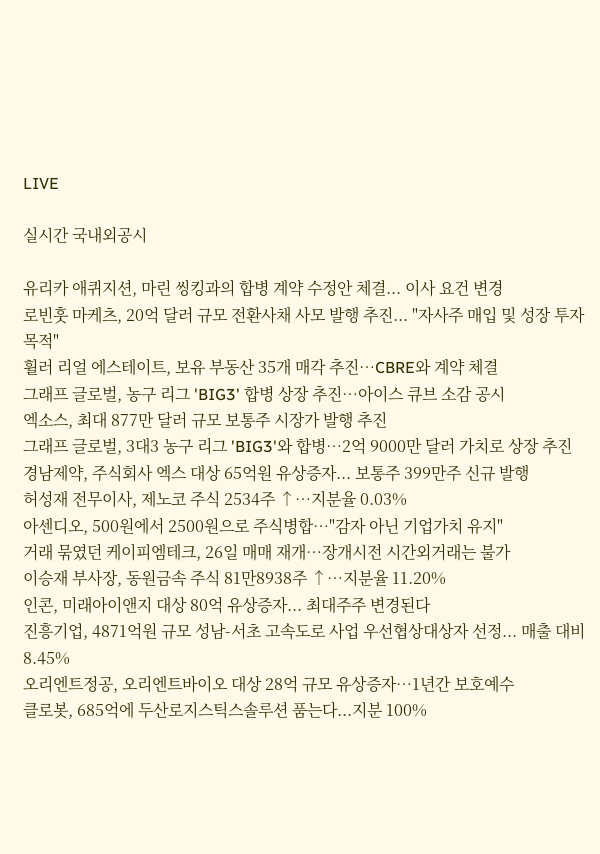LIVE

실시간 국내외공시

유리카 애퀴지션, 마린 씽킹과의 합병 계약 수정안 체결... 이사 요건 변경
로빈훗 마케츠, 20억 달러 규모 전환사채 사모 발행 추진... "자사주 매입 및 성장 투자 목적"
휠러 리얼 에스테이트, 보유 부동산 35개 매각 추진…CBRE와 계약 체결
그래프 글로벌, 농구 리그 'BIG3' 합병 상장 추진…아이스 큐브 소감 공시
엑소스, 최대 877만 달러 규모 보통주 시장가 발행 추진
그래프 글로벌, 3대3 농구 리그 'BIG3'와 합병…2억 9000만 달러 가치로 상장 추진
경남제약, 주식회사 엑스 대상 65억원 유상증자... 보통주 399만주 신규 발행
허성재 전무이사, 제노코 주식 2534주 ↑…지분율 0.03%
아센디오, 500원에서 2500원으로 주식병합…"감자 아닌 기업가치 유지"
거래 묶였던 케이피엠테크, 26일 매매 재개…장개시전 시간외거래는 불가
이승재 부사장, 동원금속 주식 81만8938주 ↑…지분율 11.20%
인콘, 미래아이앤지 대상 80억 유상증자... 최대주주 변경된다
진흥기업, 4871억원 규모 성남-서초 고속도로 사업 우선협상대상자 선정... 매출 대비 8.45%
오리엔트정공, 오리엔트바이오 대상 28억 규모 유상증자…1년간 보호예수
클로봇, 685억에 두산로지스틱스솔루션 품는다...지분 100%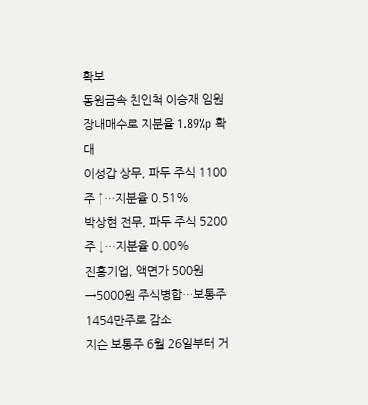확보
동원금속 친인척 이승재 임원 장내매수로 지분율 1.89%p 확대
이성갑 상무, 파두 주식 1100주 ↑…지분율 0.51%
박상현 전무, 파두 주식 5200주 ↓…지분율 0.00%
진흥기업, 액면가 500원→5000원 주식병합…보통주 1454만주로 감소
지슨 보통주 6월 26일부터 거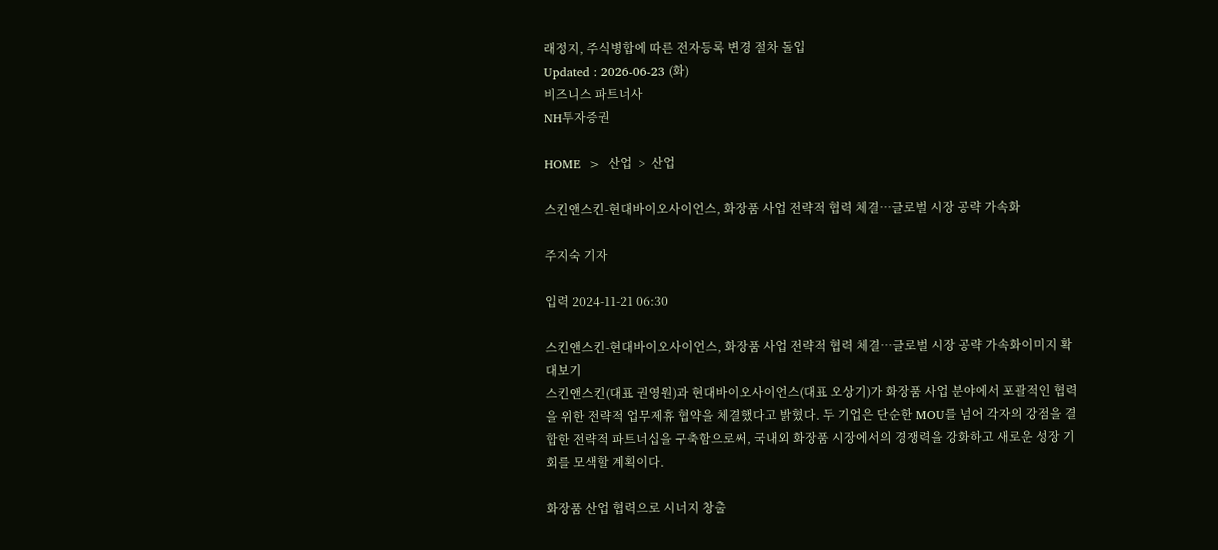래정지, 주식병합에 따른 전자등록 변경 절차 돌입
Updated : 2026-06-23 (화)
비즈니스 파트너사
NH투자증권

HOME  >  산업  >  산업

스킨앤스킨-현대바이오사이언스, 화장품 사업 전략적 협력 체결…글로벌 시장 공략 가속화

주지숙 기자

입력 2024-11-21 06:30

스킨앤스킨-현대바이오사이언스, 화장품 사업 전략적 협력 체결…글로벌 시장 공략 가속화이미지 확대보기
스킨앤스킨(대표 권영원)과 현대바이오사이언스(대표 오상기)가 화장품 사업 분야에서 포괄적인 협력을 위한 전략적 업무제휴 협약을 체결했다고 밝혔다. 두 기업은 단순한 MOU를 넘어 각자의 강점을 결합한 전략적 파트너십을 구축함으로써, 국내외 화장품 시장에서의 경쟁력을 강화하고 새로운 성장 기회를 모색할 계획이다.

화장품 산업 협력으로 시너지 창출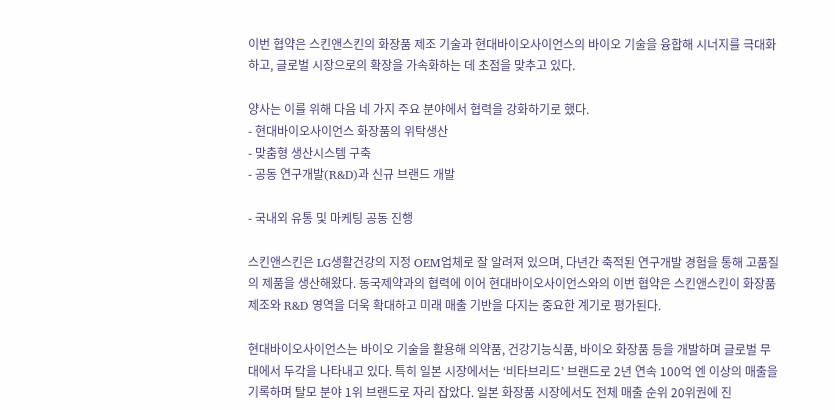이번 협약은 스킨앤스킨의 화장품 제조 기술과 현대바이오사이언스의 바이오 기술을 융합해 시너지를 극대화하고, 글로벌 시장으로의 확장을 가속화하는 데 초점을 맞추고 있다.

양사는 이를 위해 다음 네 가지 주요 분야에서 협력을 강화하기로 했다.
- 현대바이오사이언스 화장품의 위탁생산
- 맞춤형 생산시스템 구축
- 공동 연구개발(R&D)과 신규 브랜드 개발

- 국내외 유통 및 마케팅 공동 진행

스킨앤스킨은 LG생활건강의 지정 OEM업체로 잘 알려져 있으며, 다년간 축적된 연구개발 경험을 통해 고품질의 제품을 생산해왔다. 동국제약과의 협력에 이어 현대바이오사이언스와의 이번 협약은 스킨앤스킨이 화장품 제조와 R&D 영역을 더욱 확대하고 미래 매출 기반을 다지는 중요한 계기로 평가된다.

현대바이오사이언스는 바이오 기술을 활용해 의약품, 건강기능식품, 바이오 화장품 등을 개발하며 글로벌 무대에서 두각을 나타내고 있다. 특히 일본 시장에서는 ‘비타브리드’ 브랜드로 2년 연속 100억 엔 이상의 매출을 기록하며 탈모 분야 1위 브랜드로 자리 잡았다. 일본 화장품 시장에서도 전체 매출 순위 20위권에 진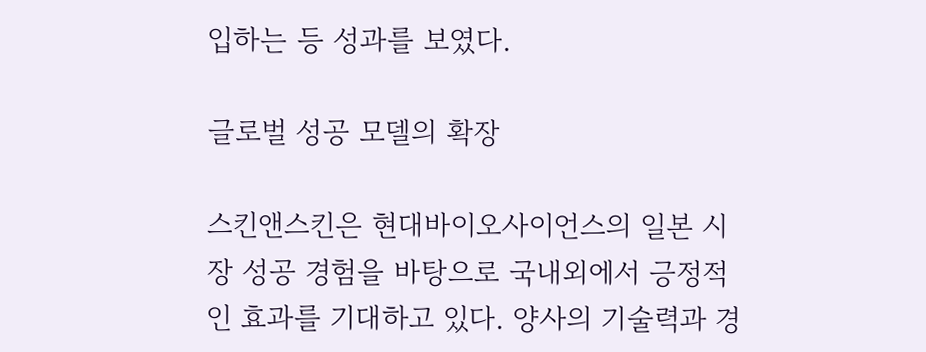입하는 등 성과를 보였다.

글로벌 성공 모델의 확장

스킨앤스킨은 현대바이오사이언스의 일본 시장 성공 경험을 바탕으로 국내외에서 긍정적인 효과를 기대하고 있다. 양사의 기술력과 경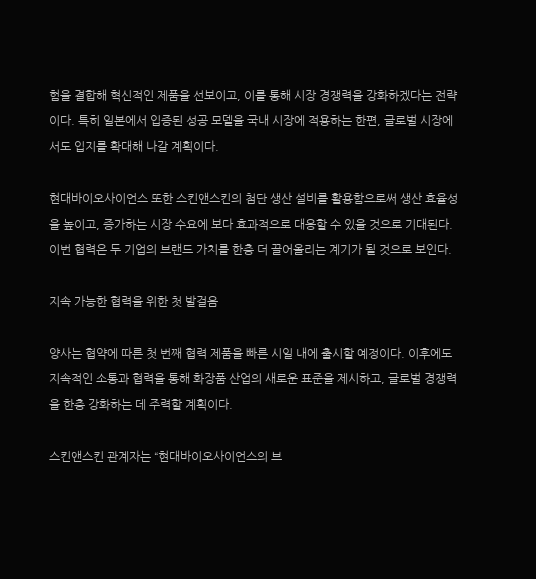험을 결합해 혁신적인 제품을 선보이고, 이를 통해 시장 경쟁력을 강화하겠다는 전략이다. 특히 일본에서 입증된 성공 모델을 국내 시장에 적용하는 한편, 글로벌 시장에서도 입지를 확대해 나갈 계획이다.

현대바이오사이언스 또한 스킨앤스킨의 첨단 생산 설비를 활용함으로써 생산 효율성을 높이고, 증가하는 시장 수요에 보다 효과적으로 대응할 수 있을 것으로 기대된다. 이번 협력은 두 기업의 브랜드 가치를 한층 더 끌어올리는 계기가 될 것으로 보인다.

지속 가능한 협력을 위한 첫 발걸음

양사는 협약에 따른 첫 번째 협력 제품을 빠른 시일 내에 출시할 예정이다. 이후에도 지속적인 소통과 협력을 통해 화장품 산업의 새로운 표준을 제시하고, 글로벌 경쟁력을 한층 강화하는 데 주력할 계획이다.

스킨앤스킨 관계자는 “현대바이오사이언스의 브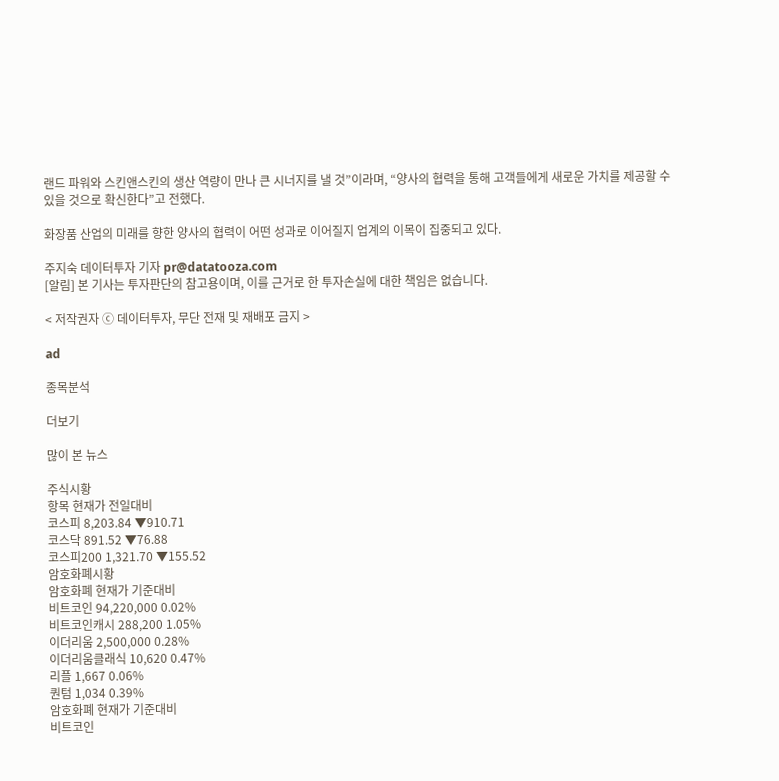랜드 파워와 스킨앤스킨의 생산 역량이 만나 큰 시너지를 낼 것”이라며, “양사의 협력을 통해 고객들에게 새로운 가치를 제공할 수 있을 것으로 확신한다”고 전했다.

화장품 산업의 미래를 향한 양사의 협력이 어떤 성과로 이어질지 업계의 이목이 집중되고 있다.

주지숙 데이터투자 기자 pr@datatooza.com
[알림] 본 기사는 투자판단의 참고용이며, 이를 근거로 한 투자손실에 대한 책임은 없습니다.

< 저작권자 ⓒ 데이터투자, 무단 전재 및 재배포 금지 >

ad

종목분석

더보기

많이 본 뉴스

주식시황
항목 현재가 전일대비
코스피 8,203.84 ▼910.71
코스닥 891.52 ▼76.88
코스피200 1,321.70 ▼155.52
암호화폐시황
암호화폐 현재가 기준대비
비트코인 94,220,000 0.02%
비트코인캐시 288,200 1.05%
이더리움 2,500,000 0.28%
이더리움클래식 10,620 0.47%
리플 1,667 0.06%
퀀텀 1,034 0.39%
암호화폐 현재가 기준대비
비트코인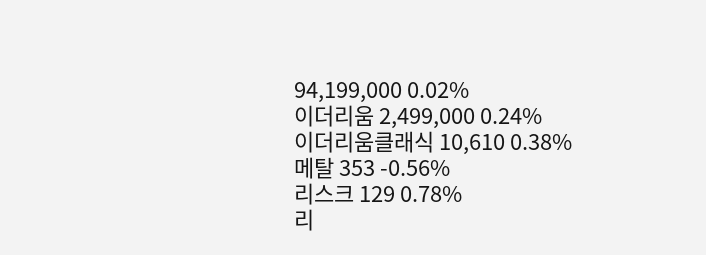94,199,000 0.02%
이더리움 2,499,000 0.24%
이더리움클래식 10,610 0.38%
메탈 353 -0.56%
리스크 129 0.78%
리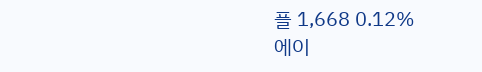플 1,668 0.12%
에이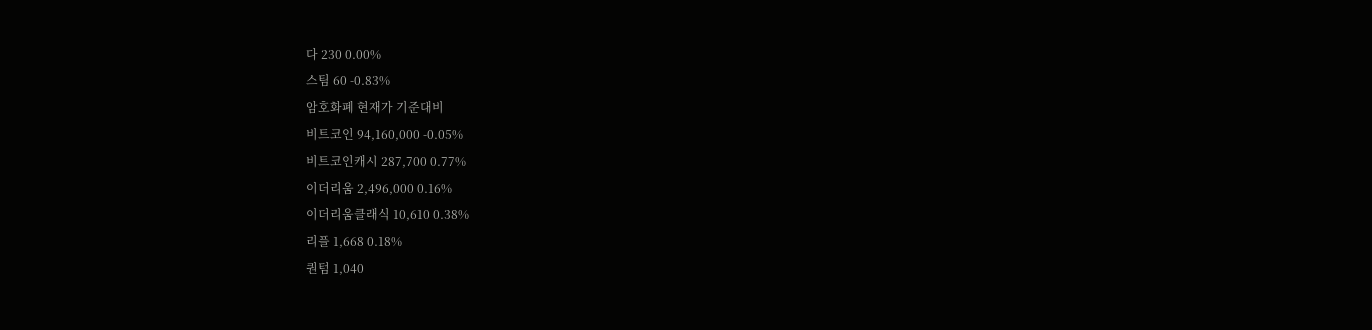다 230 0.00%
스팀 60 -0.83%
암호화폐 현재가 기준대비
비트코인 94,160,000 -0.05%
비트코인캐시 287,700 0.77%
이더리움 2,496,000 0.16%
이더리움클래식 10,610 0.38%
리플 1,668 0.18%
퀀텀 1,040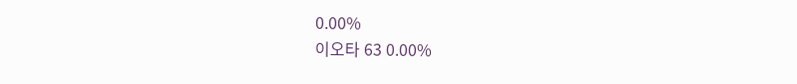0.00%
이오타 63 0.00%